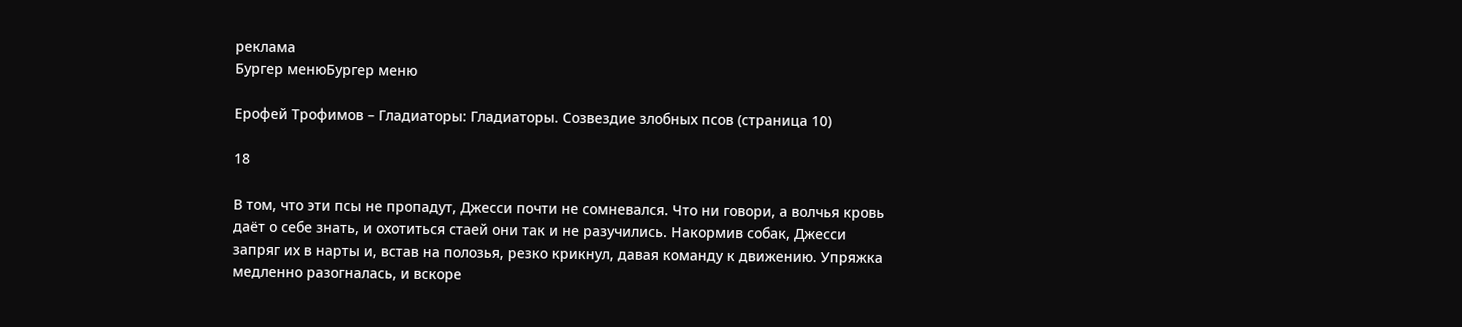реклама
Бургер менюБургер меню

Ерофей Трофимов – Гладиаторы: Гладиаторы. Созвездие злобных псов (страница 10)

18

В том, что эти псы не пропадут, Джесси почти не сомневался. Что ни говори, а волчья кровь даёт о себе знать, и охотиться стаей они так и не разучились. Накормив собак, Джесси запряг их в нарты и, встав на полозья, резко крикнул, давая команду к движению. Упряжка медленно разогналась, и вскоре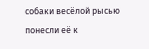собаки весёлой рысью понесли её к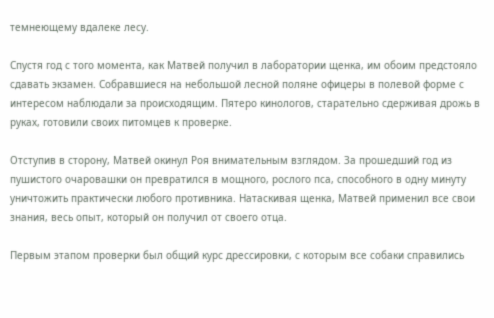темнеющему вдалеке лесу.

Спустя год с того момента, как Матвей получил в лаборатории щенка, им обоим предстояло сдавать экзамен. Собравшиеся на небольшой лесной поляне офицеры в полевой форме с интересом наблюдали за происходящим. Пятеро кинологов, старательно сдерживая дрожь в руках, готовили своих питомцев к проверке.

Отступив в сторону, Матвей окинул Роя внимательным взглядом. За прошедший год из пушистого очаровашки он превратился в мощного, рослого пса, способного в одну минуту уничтожить практически любого противника. Натаскивая щенка, Матвей применил все свои знания, весь опыт, который он получил от своего отца.

Первым этапом проверки был общий курс дрессировки, с которым все собаки справились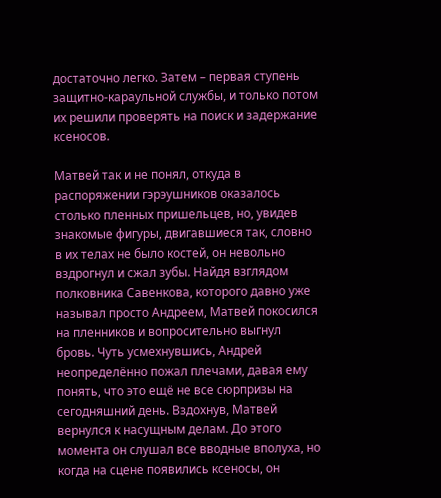достаточно легко. Затем – первая ступень защитно-караульной службы, и только потом их решили проверять на поиск и задержание ксеносов.

Матвей так и не понял, откуда в распоряжении гэрэушников оказалось столько пленных пришельцев, но, увидев знакомые фигуры, двигавшиеся так, словно в их телах не было костей, он невольно вздрогнул и сжал зубы. Найдя взглядом полковника Савенкова, которого давно уже называл просто Андреем, Матвей покосился на пленников и вопросительно выгнул бровь. Чуть усмехнувшись, Андрей неопределённо пожал плечами, давая ему понять, что это ещё не все сюрпризы на сегодняшний день. Вздохнув, Матвей вернулся к насущным делам. До этого момента он слушал все вводные вполуха, но когда на сцене появились ксеносы, он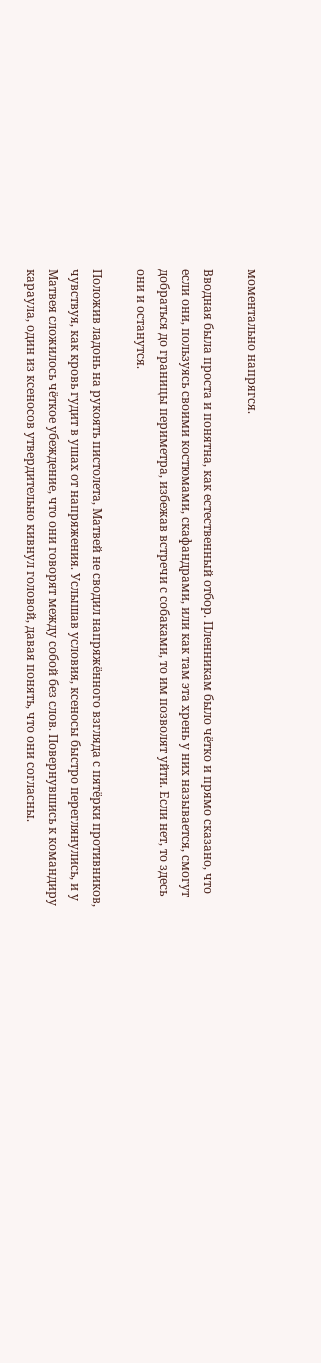моментально напрягся.

Вводная была проста и понятна, как естественный отбор. Пленникам было чётко и прямо сказано, что если они, пользуясь своими костюмами, скафандрами, или как там эта хрень у них называется, смогут добраться до границы периметра, избежав встречи с собаками, то им позволят уйти. Если нет, то здесь они и останутся.

Положив ладонь на рукоять пистолета, Матвей не сводил напряжённого взгляда с пятёрки противников, чувствуя, как кровь гудит в ушах от напряжения. Услышав условия, ксеносы быстро переглянулись, и у Матвея сложилось чёткое убеждение, что они говорят между собой без слов. Повернувшись к командиру караула, один из ксеносов утвердительно кивнул головой, давая понять, что они согласны.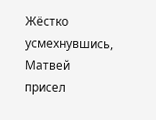Жёстко усмехнувшись, Матвей присел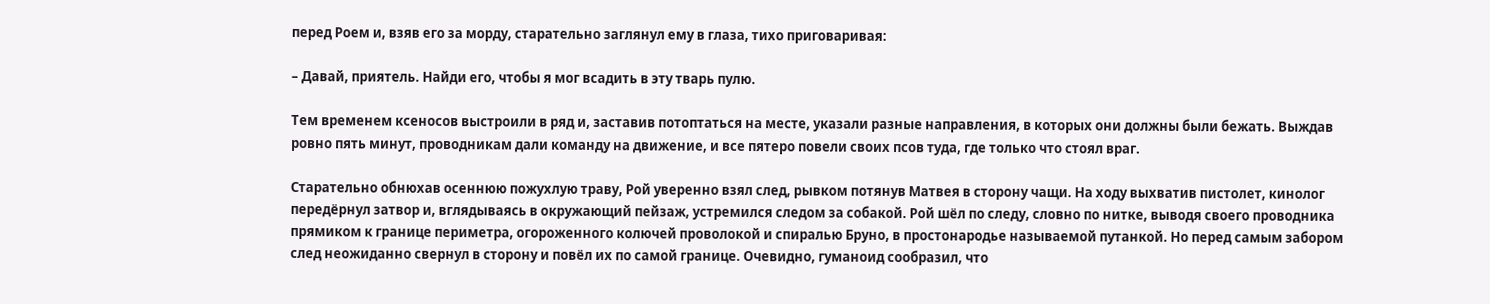перед Роем и, взяв его за морду, старательно заглянул ему в глаза, тихо приговаривая:

– Давай, приятель. Найди его, чтобы я мог всадить в эту тварь пулю.

Тем временем ксеносов выстроили в ряд и, заставив потоптаться на месте, указали разные направления, в которых они должны были бежать. Выждав ровно пять минут, проводникам дали команду на движение, и все пятеро повели своих псов туда, где только что стоял враг.

Старательно обнюхав осеннюю пожухлую траву, Рой уверенно взял след, рывком потянув Матвея в сторону чащи. На ходу выхватив пистолет, кинолог передёрнул затвор и, вглядываясь в окружающий пейзаж, устремился следом за собакой. Рой шёл по следу, словно по нитке, выводя своего проводника прямиком к границе периметра, огороженного колючей проволокой и спиралью Бруно, в простонародье называемой путанкой. Но перед самым забором след неожиданно свернул в сторону и повёл их по самой границе. Очевидно, гуманоид сообразил, что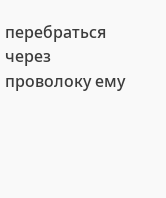перебраться через проволоку ему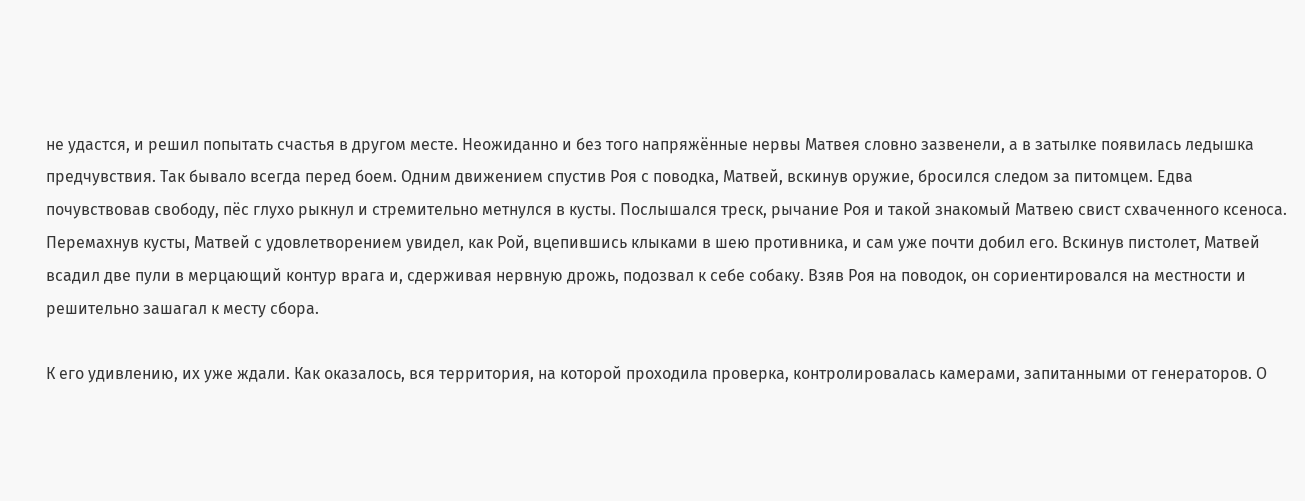не удастся, и решил попытать счастья в другом месте. Неожиданно и без того напряжённые нервы Матвея словно зазвенели, а в затылке появилась ледышка предчувствия. Так бывало всегда перед боем. Одним движением спустив Роя с поводка, Матвей, вскинув оружие, бросился следом за питомцем. Едва почувствовав свободу, пёс глухо рыкнул и стремительно метнулся в кусты. Послышался треск, рычание Роя и такой знакомый Матвею свист схваченного ксеноса. Перемахнув кусты, Матвей с удовлетворением увидел, как Рой, вцепившись клыками в шею противника, и сам уже почти добил его. Вскинув пистолет, Матвей всадил две пули в мерцающий контур врага и, сдерживая нервную дрожь, подозвал к себе собаку. Взяв Роя на поводок, он сориентировался на местности и решительно зашагал к месту сбора.

К его удивлению, их уже ждали. Как оказалось, вся территория, на которой проходила проверка, контролировалась камерами, запитанными от генераторов. О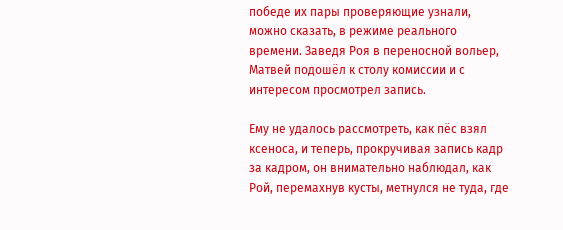победе их пары проверяющие узнали, можно сказать, в режиме реального времени. Заведя Роя в переносной вольер, Матвей подошёл к столу комиссии и с интересом просмотрел запись.

Ему не удалось рассмотреть, как пёс взял ксеноса, и теперь, прокручивая запись кадр за кадром, он внимательно наблюдал, как Рой, перемахнув кусты, метнулся не туда, где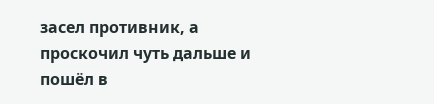засел противник, а проскочил чуть дальше и пошёл в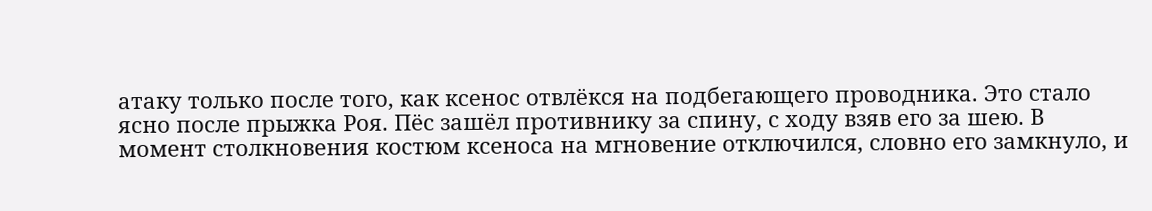атаку только после того, как ксенос отвлёкся на подбегающего проводника. Это стало ясно после прыжка Роя. Пёс зашёл противнику за спину, с ходу взяв его за шею. В момент столкновения костюм ксеноса на мгновение отключился, словно его замкнуло, и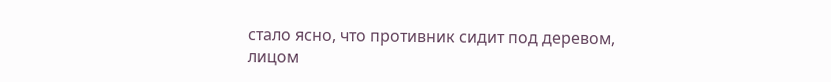стало ясно, что противник сидит под деревом, лицом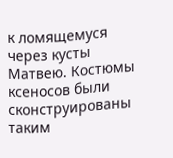к ломящемуся через кусты Матвею. Костюмы ксеносов были сконструированы таким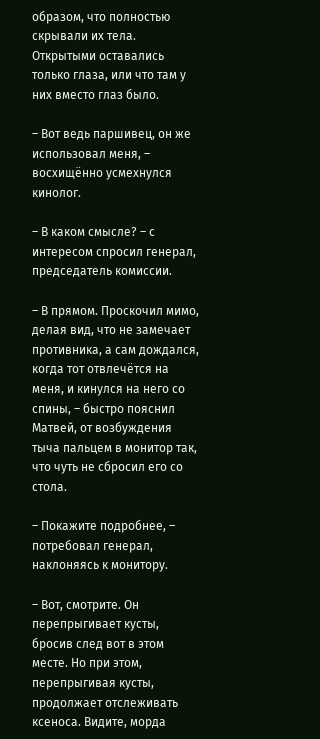образом, что полностью скрывали их тела. Открытыми оставались только глаза, или что там у них вместо глаз было.

– Вот ведь паршивец, он же использовал меня, – восхищённо усмехнулся кинолог.

– В каком смысле? – с интересом спросил генерал, председатель комиссии.

– В прямом. Проскочил мимо, делая вид, что не замечает противника, а сам дождался, когда тот отвлечётся на меня, и кинулся на него со спины, – быстро пояснил Матвей, от возбуждения тыча пальцем в монитор так, что чуть не сбросил его со стола.

– Покажите подробнее, – потребовал генерал, наклоняясь к монитору.

– Вот, смотрите. Он перепрыгивает кусты, бросив след вот в этом месте. Но при этом, перепрыгивая кусты, продолжает отслеживать ксеноса. Видите, морда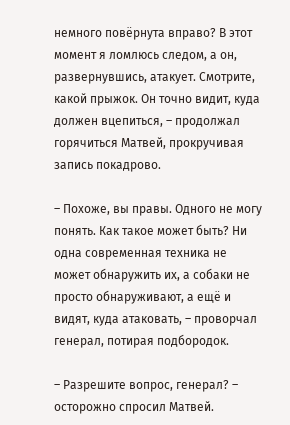немного повёрнута вправо? В этот момент я ломлюсь следом, а он, развернувшись, атакует. Смотрите, какой прыжок. Он точно видит, куда должен вцепиться, – продолжал горячиться Матвей, прокручивая запись покадрово.

– Похоже, вы правы. Одного не могу понять. Как такое может быть? Ни одна современная техника не может обнаружить их, а собаки не просто обнаруживают, а ещё и видят, куда атаковать, – проворчал генерал, потирая подбородок.

– Разрешите вопрос, генерал? – осторожно спросил Матвей.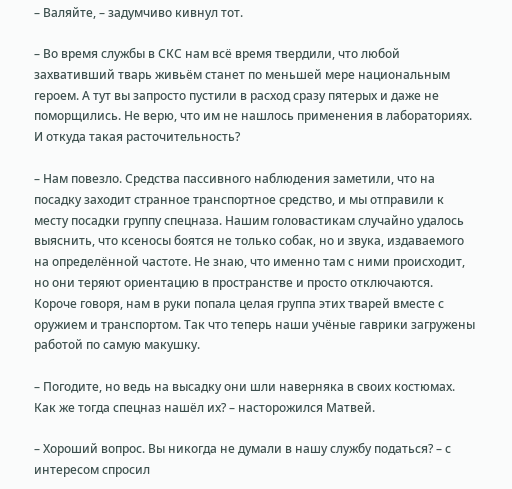– Валяйте, – задумчиво кивнул тот.

– Во время службы в СКС нам всё время твердили, что любой захвативший тварь живьём станет по меньшей мере национальным героем. А тут вы запросто пустили в расход сразу пятерых и даже не поморщились. Не верю, что им не нашлось применения в лабораториях. И откуда такая расточительность?

– Нам повезло. Средства пассивного наблюдения заметили, что на посадку заходит странное транспортное средство, и мы отправили к месту посадки группу спецназа. Нашим головастикам случайно удалось выяснить, что ксеносы боятся не только собак, но и звука, издаваемого на определённой частоте. Не знаю, что именно там с ними происходит, но они теряют ориентацию в пространстве и просто отключаются. Короче говоря, нам в руки попала целая группа этих тварей вместе с оружием и транспортом. Так что теперь наши учёные гаврики загружены работой по самую макушку.

– Погодите, но ведь на высадку они шли наверняка в своих костюмах. Как же тогда спецназ нашёл их? – насторожился Матвей.

– Хороший вопрос. Вы никогда не думали в нашу службу податься? – с интересом спросил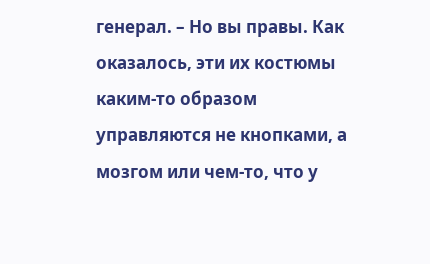генерал. – Но вы правы. Как оказалось, эти их костюмы каким-то образом управляются не кнопками, а мозгом или чем-то, что у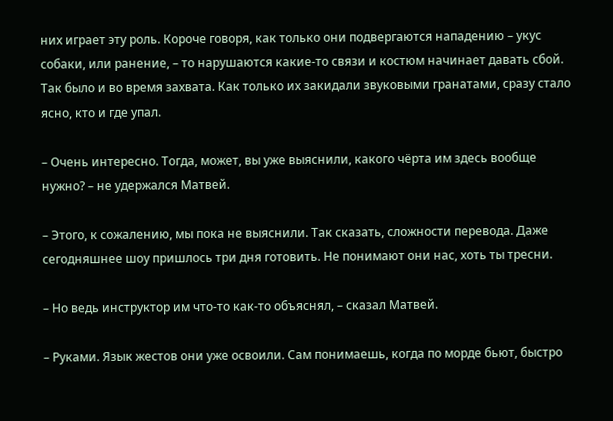них играет эту роль. Короче говоря, как только они подвергаются нападению – укус собаки, или ранение, – то нарушаются какие-то связи и костюм начинает давать сбой. Так было и во время захвата. Как только их закидали звуковыми гранатами, сразу стало ясно, кто и где упал.

– Очень интересно. Тогда, может, вы уже выяснили, какого чёрта им здесь вообще нужно? – не удержался Матвей.

– Этого, к сожалению, мы пока не выяснили. Так сказать, сложности перевода. Даже сегодняшнее шоу пришлось три дня готовить. Не понимают они нас, хоть ты тресни.

– Но ведь инструктор им что-то как-то объяснял, – сказал Матвей.

– Руками. Язык жестов они уже освоили. Сам понимаешь, когда по морде бьют, быстро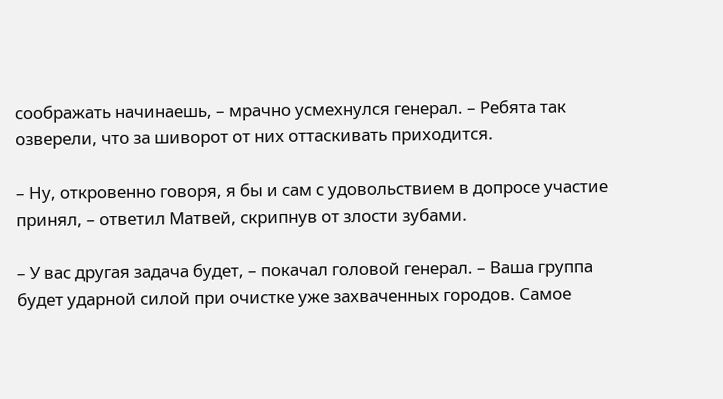соображать начинаешь, – мрачно усмехнулся генерал. – Ребята так озверели, что за шиворот от них оттаскивать приходится.

– Ну, откровенно говоря, я бы и сам с удовольствием в допросе участие принял, – ответил Матвей, скрипнув от злости зубами.

– У вас другая задача будет, – покачал головой генерал. – Ваша группа будет ударной силой при очистке уже захваченных городов. Самое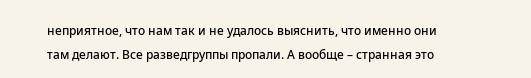неприятное, что нам так и не удалось выяснить, что именно они там делают. Все разведгруппы пропали. А вообще – странная это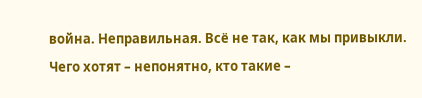война. Неправильная. Всё не так, как мы привыкли. Чего хотят – непонятно, кто такие –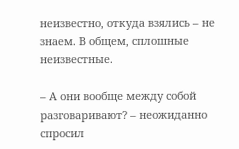неизвестно, откуда взялись – не знаем. В общем, сплошные неизвестные.

– А они вообще между собой разговаривают? – неожиданно спросил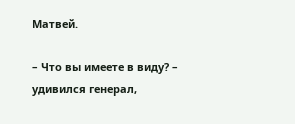Матвей.

– Что вы имеете в виду? – удивился генерал,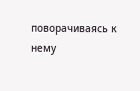поворачиваясь к нему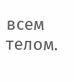всем телом.